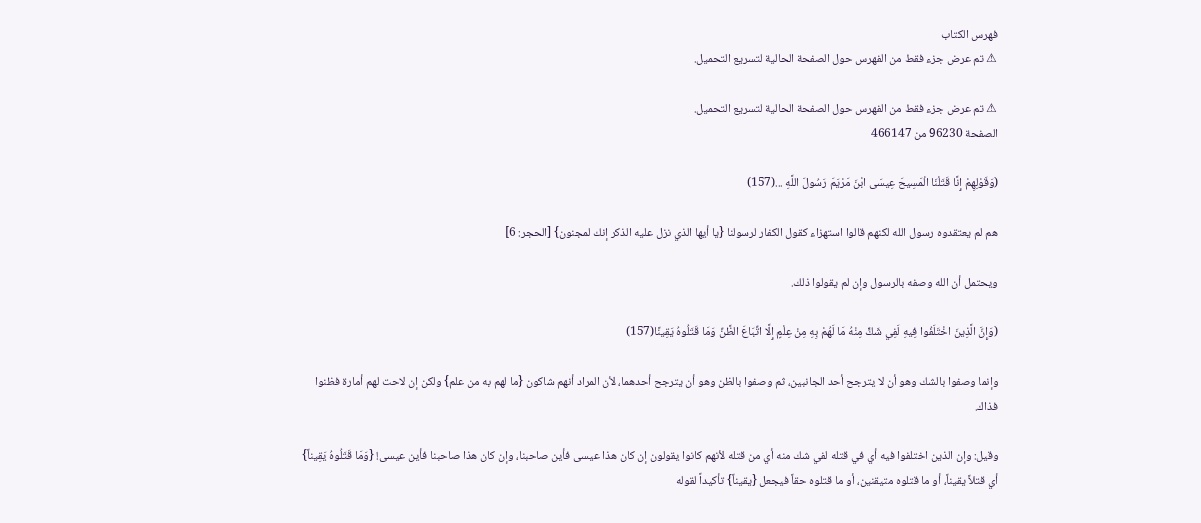فهرس الكتاب
⚠ تم عرض جزء فقط من الفهرس حول الصفحة الحالية لتسريع التحميل.

⚠ تم عرض جزء فقط من الفهرس حول الصفحة الحالية لتسريع التحميل.
الصفحة 96230 من 466147

(وَقَوْلِهِمْ إِنَّا قَتَلْنَا الْمَسِيحَ عِيسَى ابْنَ مَرْيَمَ رَسُولَ اللَّهِ ...(157)

هم لم يعتقدوه رسول الله لكنهم قالوا استهزاء كقول الكفار لرسولنا {يا أيها الذي نزل عليه الذكر إنك لمجنون} [الحجر: 6]

ويحتمل أن الله وصفه بالرسول وإن لم يقولوا ذلك.

(وَإِنَّ الَّذِينَ اخْتَلَفُوا فِيهِ لَفِي شَكٍّ مِنْهُ مَا لَهُمْ بِهِ مِنْ عِلْمٍ إِلَّا اتِّبَاعَ الظَّنِّ وَمَا قَتَلُوهُ يَقِينًا(157)

وإنما وصفوا بالشك وهو أن لا يترجح أحد الجانبين، ثم وصفوا بالظن وهو أن يترجح أحدهما، لأن المراد أنهم شاكون {ما لهم به من علم} ولكن إن لاحت لهم أمارة فظنوا فذاك.

وقيل: وإن الذين اختلفوا فيه أي في قتله لفي شك منه أي من قتله لأنهم كانوا يقولون إن كان هذا عيسى فأين صاحبنا، وإن كان هذا صاحبنا فأين عيسى! {وَمَا قَتَلُوهُ يَقِيناً} أي قتلاً يقيناً، أو ما قتلوه متيقنين، أو ما قتلوه حقاً فيجعل {يقيناً} تأكيداً لقوله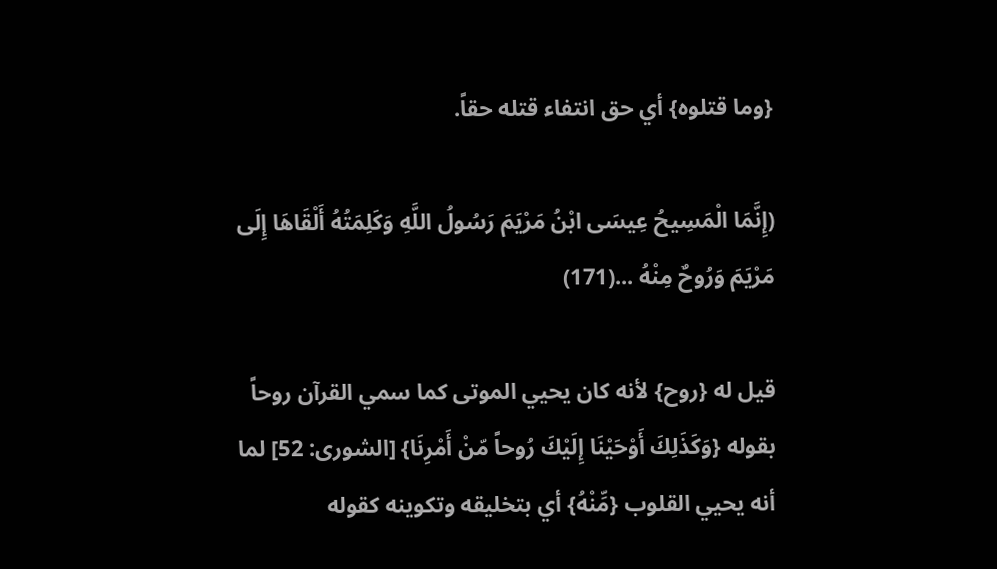{وما قتلوه} أي حق انتفاء قتله حقاً.

(إِنَّمَا الْمَسِيحُ عِيسَى ابْنُ مَرْيَمَ رَسُولُ اللَّهِ وَكَلِمَتُهُ أَلْقَاهَا إِلَى مَرْيَمَ وَرُوحٌ مِنْهُ ...(171)

قيل له {روح} لأنه كان يحيي الموتى كما سمي القرآن روحاً بقوله {وَكَذَلِكَ أَوْحَيْنَا إِلَيْكَ رُوحاً مّنْ أَمْرِنَا} [الشورى: 52] لما أنه يحيي القلوب {مِّنْهُ} أي بتخليقه وتكوينه كقوله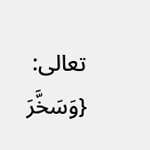تعالى: {وَسَخَّرَ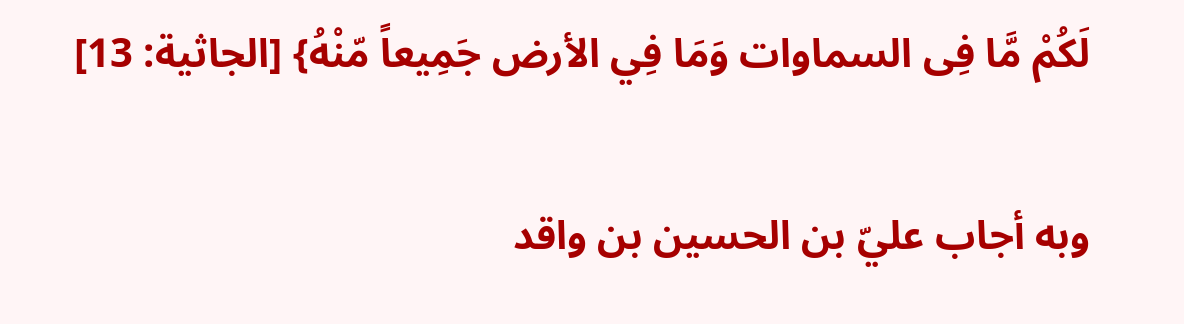لَكُمْ مَّا فِى السماوات وَمَا فِي الأرض جَمِيعاً مّنْهُ} [الجاثية: 13]

وبه أجاب عليّ بن الحسين بن واقد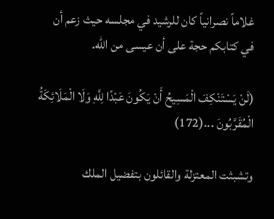غلاماً نصرانياً كان للرشيد في مجلسه حيث زعم أن في كتابكم حجة على أن عيسى من الله.

(لَنْ يَسْتَنْكِفَ الْمَسِيحُ أَنْ يَكُونَ عَبْدًا لِلَّهِ وَلَا الْمَلَائِكَةُ الْمُقَرَّبُونَ ...(172)

وتشبثت المعتزلة والقائلون بتفضيل الملك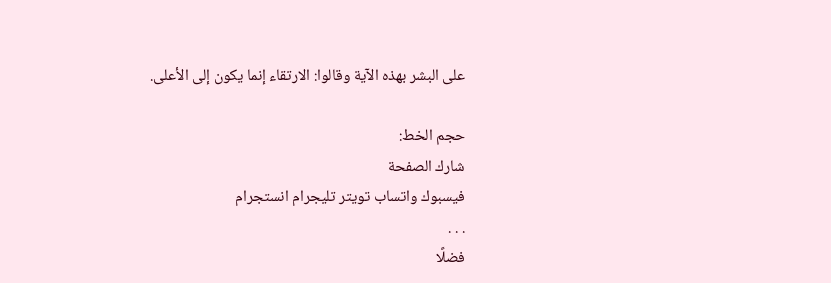على البشر بهذه الآية وقالوا: الارتقاء إنما يكون إلى الأعلى.

حجم الخط:
شارك الصفحة
فيسبوك واتساب تويتر تليجرام انستجرام
. . .
فضلًا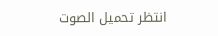انتظر تحميل الصوت